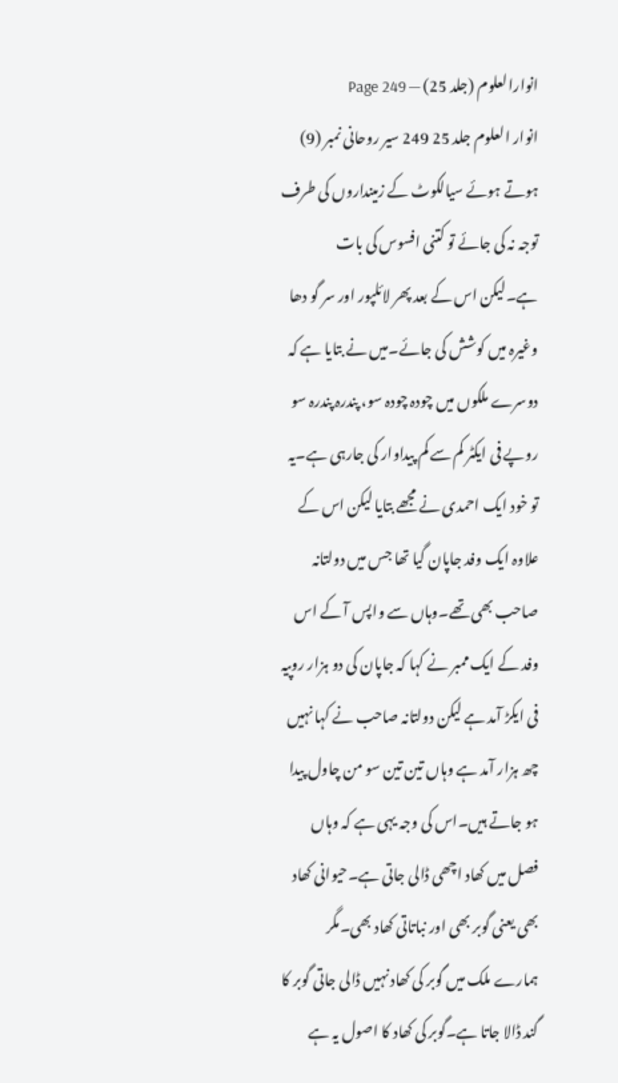انوارالعلوم (جلد 25) — Page 249
انوار العلوم جلد 25 249 سیر روحانی نمبر (9) ہوتے ہوئے سیالکوٹ کے زمینداروں کی طرف توجہ نہ کی جائے تو کتنی افسوس کی بات ہے۔لیکن اس کے بعد پھر لائلپور اور سر گو دھا وغیرہ میں کوشش کی جائے۔میں نے بتایا ہے کہ دوسرے ملکوں میں چودہ چودہ سو، پندرہ پندرہ سو روپے فی ایکٹر کم سے کم پیداوار کی جارہی ہے۔یہ تو خود ایک احمدی نے مجھے بتایا لیکن اس کے علاوہ ایک وفد جاپان گیا تھا جس میں دولتانہ صاحب بھی تھے۔وہاں سے واپس آ کے اس وفد کے ایک ممبر نے کہا کہ جاپان کی دو ہزار روپیہ فی ایکڑ آمد ہے لیکن دولتانہ صاحب نے کہا نہیں چھ ہزار آمد ہے وہاں تین تین سو من چاول پیدا ہو جاتے ہیں۔اس کی وجہ یہی ہے کہ وہاں فصل میں کھاد اچھی ڈالی جاتی ہے۔حیوانی کھاد بھی یعنی گوبر بھی اور نباتاتی کھاد بھی۔مگر ہمارے ملک میں گوبر کی کھاد نہیں ڈالی جاتی گوبر کا گند ڈالا جاتا ہے۔گوبر کی کھاد کا اصول یہ ہے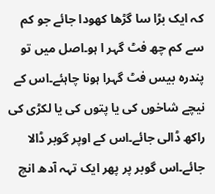کہ ایک بڑا سا گڑھا کھودا جائے جو کم سے کم چھ فٹ گہر ا ہو۔اصل میں تو پندرہ بیس فٹ گہرا ہونا چاہئے۔اس کے نیچے شاخوں کی یا پتوں کی یا لکڑی کی راکھ ڈالی جائے۔اس کے اوپر گوبر ڈالا جائے۔اس گوبر پر پھر ایک تہہ آدھ انچ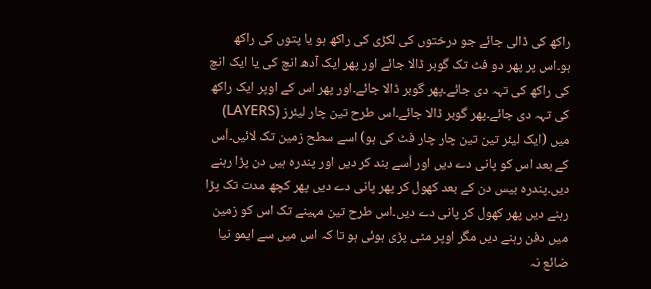راکھ کی ڈالی جائے جو درختوں کی لکڑی کی راکھ ہو یا پتوں کی راکھ ہو۔اس پر پھر دو فٹ تک گوبر ڈالا جائے اور پھر ایک آدھ انچ کی یا ایک انچ کی راکھ کی تہہ دی جائے۔پھر گوبر ڈالا جائے۔اور پھر اس کے اوپر ایک راکھ کی تہہ دی جائے۔پھر گوبر ڈالا جائے۔اس طرح تین چار لیئرز (LAYERS) میں (ایک لیئر تین تین چار چار فٹ کی ہو) اسے سطح زمین تک لائیں۔اُس کے بعد اس کو پانی دے دیں اور اُسے بند کر دیں اور پندرہ ہیں دن پڑا رہنے دیں۔پندرہ بیس دن کے بعد کھول کر پھر پانی دے دیں پھر کچھ مدت تک پڑا رہنے دیں پھر کھول کر پانی دے دیں۔اس طرح تین مہینے تک اس کو زمین میں دفن رہنے دیں مگر اوپر مٹی پڑی ہوئی ہو تا کہ اس میں سے ایمو نیا ضائع نہ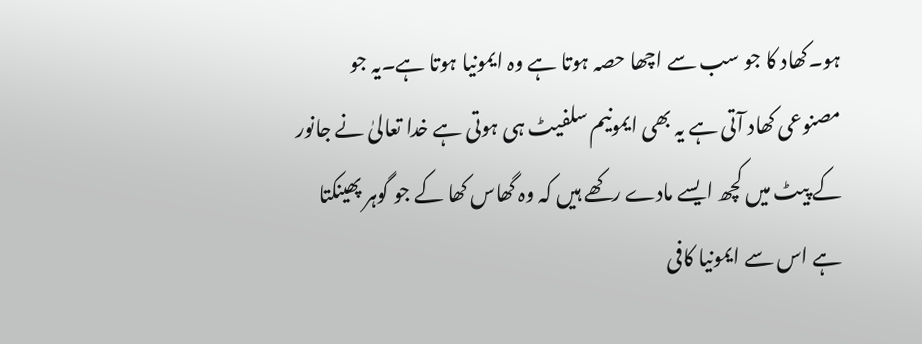ہو۔کھاد کا جو سب سے اچھا حصہ ہوتا ہے وہ ایمونیا ہوتا ہے۔یہ جو مصنوعی کھاد آتی ہے یہ بھی ایمونیم سلفیٹ ہی ہوتی ہے خدا تعالیٰ نے جانور کے پیٹ میں کچھ ایسے مادے رکھے ہیں کہ وہ گھاس کھا کے جو گوہر پھینکتا ہے اس سے ایمونیا کافی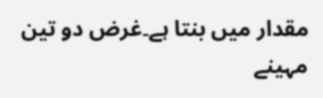مقدار میں بنتا ہے۔غرض دو تین مہینے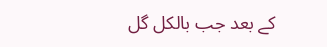کے بعد جب بالکل گل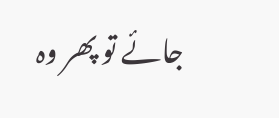جائے تو پھر وہ